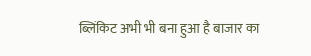ब्लिंकिट अभी भी बना हुआ है बाजार का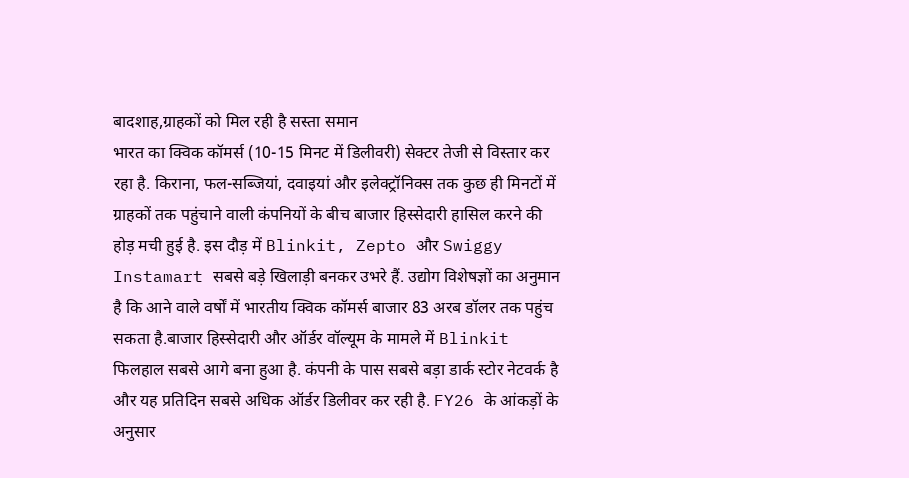बादशाह,ग्राहकों को मिल रही है सस्ता समान
भारत का क्विक कॉमर्स (10-15 मिनट में डिलीवरी) सेक्टर तेजी से विस्तार कर रहा है. किराना, फल-सब्जियां, दवाइयां और इलेक्ट्रॉनिक्स तक कुछ ही मिनटों में ग्राहकों तक पहुंचाने वाली कंपनियों के बीच बाजार हिस्सेदारी हासिल करने की होड़ मची हुई है. इस दौड़ में Blinkit, Zepto और Swiggy Instamart सबसे बड़े खिलाड़ी बनकर उभरे हैं. उद्योग विशेषज्ञों का अनुमान है कि आने वाले वर्षों में भारतीय क्विक कॉमर्स बाजार 83 अरब डॉलर तक पहुंच सकता है.बाजार हिस्सेदारी और ऑर्डर वॉल्यूम के मामले में Blinkit फिलहाल सबसे आगे बना हुआ है. कंपनी के पास सबसे बड़ा डार्क स्टोर नेटवर्क है और यह प्रतिदिन सबसे अधिक ऑर्डर डिलीवर कर रही है. FY26 के आंकड़ों के अनुसार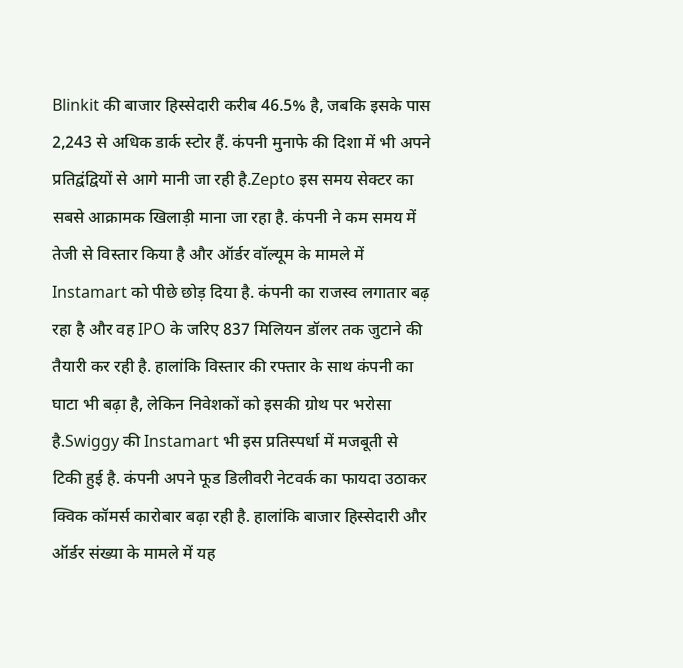Blinkit की बाजार हिस्सेदारी करीब 46.5% है, जबकि इसके पास 2,243 से अधिक डार्क स्टोर हैं. कंपनी मुनाफे की दिशा में भी अपने प्रतिद्वंद्वियों से आगे मानी जा रही है.Zepto इस समय सेक्टर का सबसे आक्रामक खिलाड़ी माना जा रहा है. कंपनी ने कम समय में तेजी से विस्तार किया है और ऑर्डर वॉल्यूम के मामले में Instamart को पीछे छोड़ दिया है. कंपनी का राजस्व लगातार बढ़ रहा है और वह IPO के जरिए 837 मिलियन डॉलर तक जुटाने की तैयारी कर रही है. हालांकि विस्तार की रफ्तार के साथ कंपनी का घाटा भी बढ़ा है, लेकिन निवेशकों को इसकी ग्रोथ पर भरोसा है.Swiggy की Instamart भी इस प्रतिस्पर्धा में मजबूती से टिकी हुई है. कंपनी अपने फूड डिलीवरी नेटवर्क का फायदा उठाकर क्विक कॉमर्स कारोबार बढ़ा रही है. हालांकि बाजार हिस्सेदारी और ऑर्डर संख्या के मामले में यह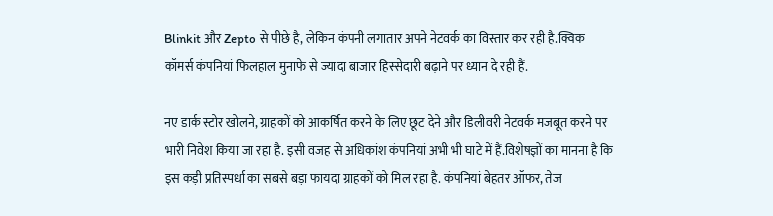Blinkit और Zepto से पीछे है, लेकिन कंपनी लगातार अपने नेटवर्क का विस्तार कर रही है.क्विक कॉमर्स कंपनियां फिलहाल मुनाफे से ज्यादा बाजार हिस्सेदारी बढ़ाने पर ध्यान दे रही हैं.

नए डार्क स्टोर खोलने, ग्राहकों को आकर्षित करने के लिए छूट देने और डिलीवरी नेटवर्क मजबूत करने पर भारी निवेश किया जा रहा है. इसी वजह से अधिकांश कंपनियां अभी भी घाटे में हैं.विशेषज्ञों का मानना है कि इस कड़ी प्रतिस्पर्धा का सबसे बड़ा फायदा ग्राहकों को मिल रहा है. कंपनियां बेहतर ऑफर, तेज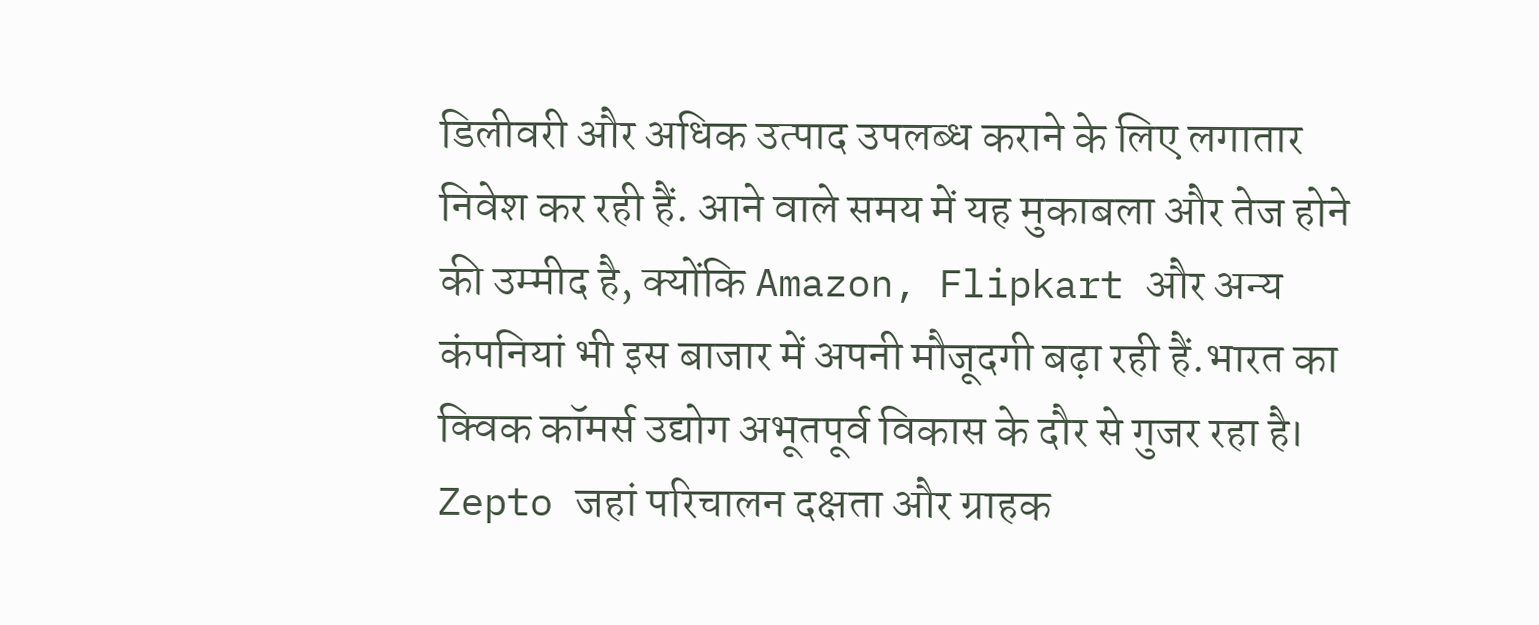डिलीवरी और अधिक उत्पाद उपलब्ध कराने के लिए लगातार निवेश कर रही हैं. आने वाले समय में यह मुकाबला और तेज होने की उम्मीद है, क्योंकि Amazon, Flipkart और अन्य कंपनियां भी इस बाजार में अपनी मौजूदगी बढ़ा रही हैं.भारत का क्विक कॉमर्स उद्योग अभूतपूर्व विकास के दौर से गुजर रहा है। Zepto जहां परिचालन दक्षता और ग्राहक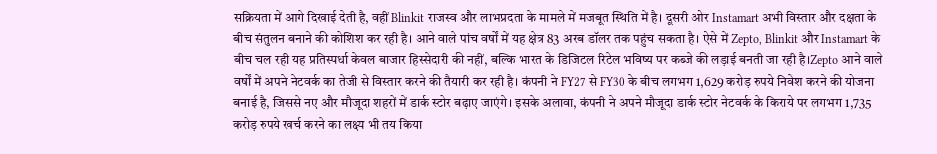सक्रियता में आगे दिखाई देती है, वहीं Blinkit राजस्व और लाभप्रदता के मामले में मजबूत स्थिति में है। दूसरी ओर Instamart अभी विस्तार और दक्षता के बीच संतुलन बनाने की कोशिश कर रही है। आने वाले पांच वर्षों में यह क्षेत्र 83 अरब डॉलर तक पहुंच सकता है। ऐसे में Zepto, Blinkit और Instamart के बीच चल रही यह प्रतिस्पर्धा केवल बाजार हिस्सेदारी की नहीं, बल्कि भारत के डिजिटल रिटेल भविष्य पर कब्जे की लड़ाई बनती जा रही है।Zepto आने वाले वर्षों में अपने नेटवर्क का तेजी से विस्तार करने की तैयारी कर रही है। कंपनी ने FY27 से FY30 के बीच लगभग 1,629 करोड़ रुपये निवेश करने की योजना बनाई है, जिससे नए और मौजूदा शहरों में डार्क स्टोर बढ़ाए जाएंगे। इसके अलावा, कंपनी ने अपने मौजूदा डार्क स्टोर नेटवर्क के किराये पर लगभग 1,735 करोड़ रुपये खर्च करने का लक्ष्य भी तय किया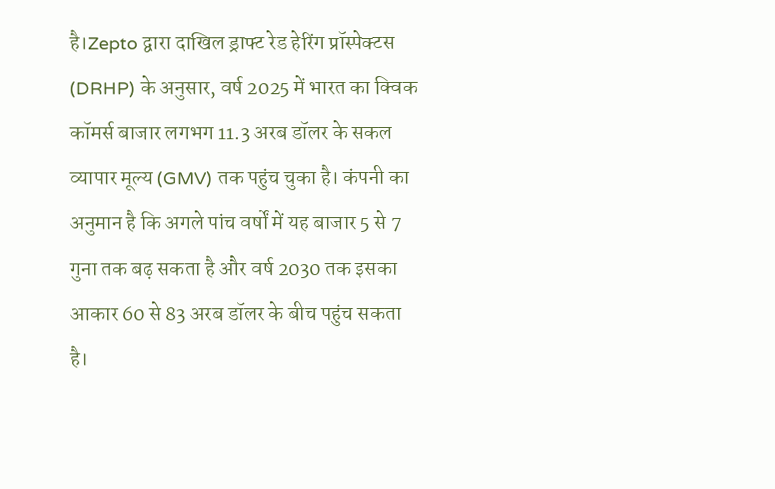है।Zepto द्वारा दाखिल ड्राफ्ट रेड हेरिंग प्रॉस्पेक्टस (DRHP) के अनुसार, वर्ष 2025 में भारत का क्विक कॉमर्स बाजार लगभग 11.3 अरब डॉलर के सकल व्यापार मूल्य (GMV) तक पहुंच चुका है। कंपनी का अनुमान है कि अगले पांच वर्षों में यह बाजार 5 से 7 गुना तक बढ़ सकता है और वर्ष 2030 तक इसका आकार 60 से 83 अरब डॉलर के बीच पहुंच सकता है।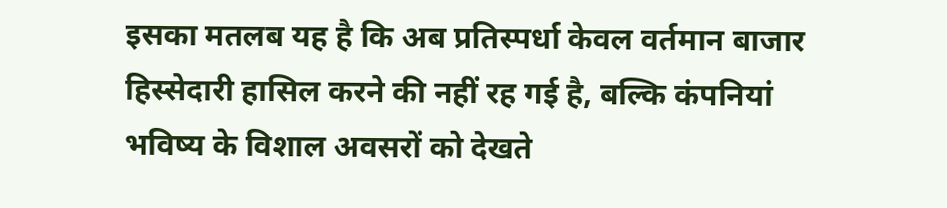इसका मतलब यह है कि अब प्रतिस्पर्धा केवल वर्तमान बाजार हिस्सेदारी हासिल करने की नहीं रह गई है, बल्कि कंपनियां भविष्य के विशाल अवसरों को देखते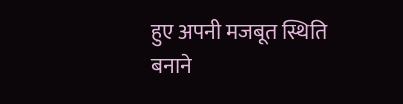हुए अपनी मजबूत स्थिति बनाने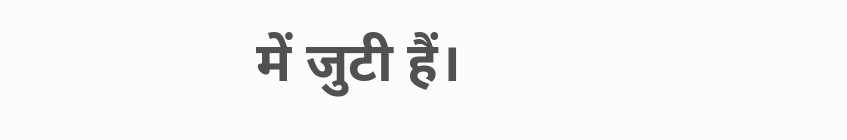में जुटी हैं।